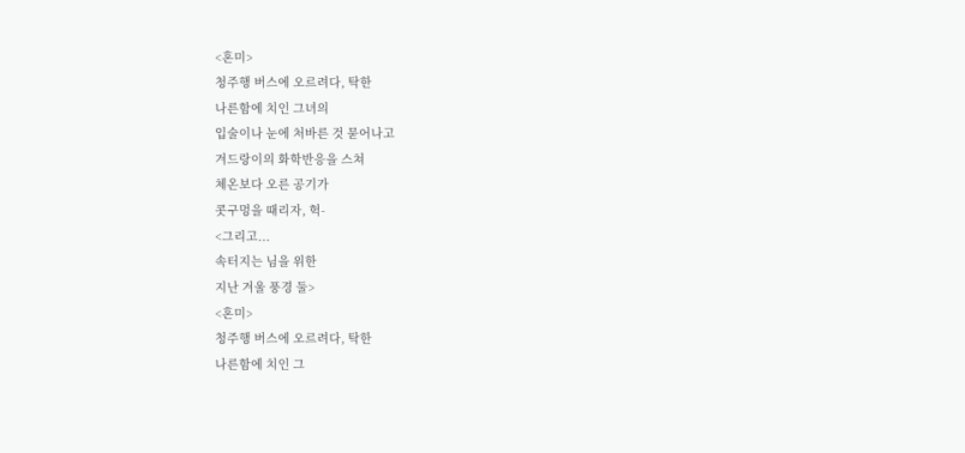<혼미>
청주행 버스에 오르려다, 탁한
나른함에 치인 그녀의
입술이나 눈에 처바른 것 묻어나고
겨드랑이의 화학반응을 스쳐
체온보다 오른 공기가
콧구멍을 때리자, 헉-
<그리고...
속터지는 님을 위한
지난 겨울 풍경 둘>
<혼미>
청주행 버스에 오르려다, 탁한
나른함에 치인 그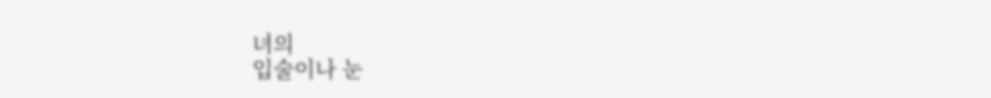녀의
입술이나 눈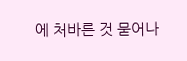에 처바른 것 묻어나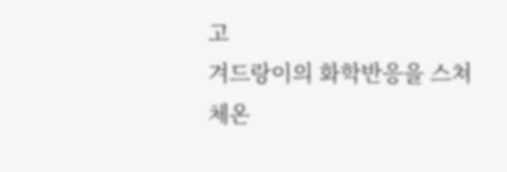고
겨드랑이의 화학반응을 스쳐
체온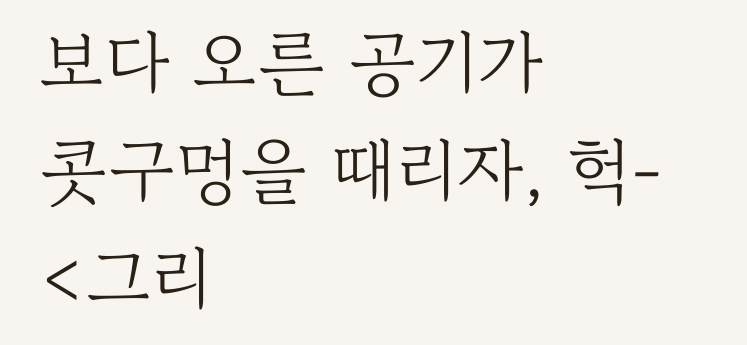보다 오른 공기가
콧구멍을 때리자, 헉-
<그리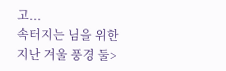고...
속터지는 님을 위한
지난 겨울 풍경 둘>